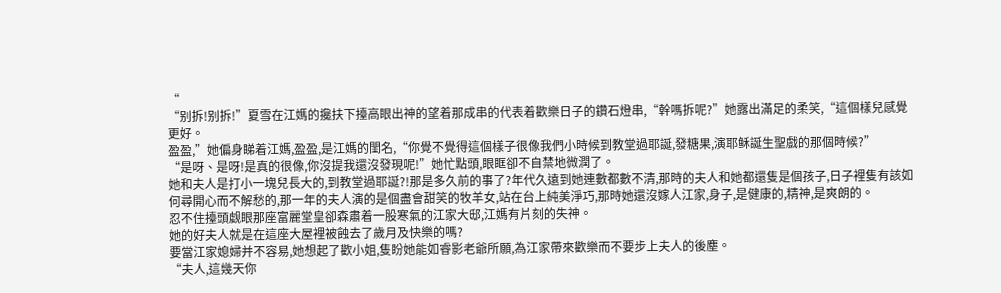“
“别拆!别拆!”夏雪在江媽的攙扶下擡高眼出神的望着那成串的代表着歡樂日子的鑽石燈串,“幹嗎拆呢?”她露出滿足的柔笑,“這個樣兒感覺更好。
盈盈,”她偏身睇着江媽,盈盈,是江媽的閨名,“你覺不覺得這個樣子很像我們小時候到教堂過耶誕,發糖果,演耶稣誕生聖戲的那個時候?”
“是呀、是呀!是真的很像,你沒提我還沒發現呢!”她忙點頭,眼眶卻不自禁地微潤了。
她和夫人是打小一塊兒長大的,到教堂過耶誕?!那是多久前的事了?年代久遠到她連數都數不清,那時的夫人和她都還隻是個孩子,日子裡隻有該如何尋開心而不解愁的,那一年的夫人演的是個盡會甜笑的牧羊女,站在台上純美淨巧,那時她還沒嫁人江家,身子,是健康的,精神,是爽朗的。
忍不住擡頭觑眼那座富麗堂皇卻森肅着一股寒氣的江家大邸,江媽有片刻的失神。
她的好夫人就是在這座大屋裡被蝕去了歲月及快樂的嗎?
要當江家媳婦并不容易,她想起了歡小姐,隻盼她能如睿影老爺所願,為江家帶來歡樂而不要步上夫人的後塵。
“夫人,這幾天你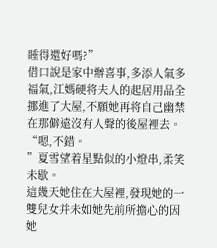睡得還好嗎?”
借口說是家中辦喜事,多添人氣多福氣,江媽硬将夫人的起居用品全挪進了大屋,不願她再将自己幽禁在那僻遠沒有人聲的後屋裡去。
“嗯,不錯。
”夏雪望着星點似的小燈串,柔笑未歇。
這幾天她住在大屋裡,發現她的一雙兒女并未如她先前所擔心的因她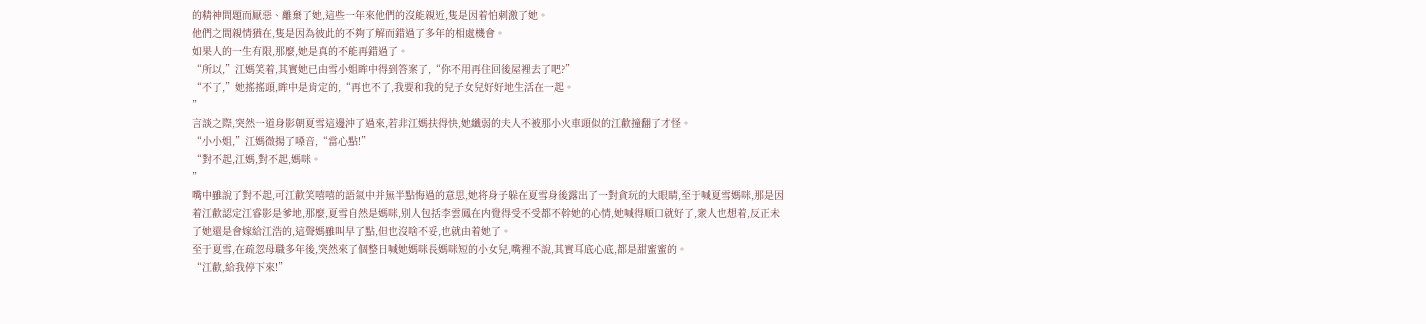的精神問題而厭惡、離棄了她,這些一年來他們的沒能親近,隻是因着怕刺激了她。
他們之間親情猶在,隻是因為彼此的不夠了解而錯過了多年的相處機會。
如果人的一生有限,那麼,她是真的不能再錯過了。
“所以,”江媽笑着,其實她已由雪小姐眸中得到答案了,“你不用再住回後屋裡去了吧?”
“不了,”她搖搖頭,眸中是肯定的,“再也不了,我要和我的兒子女兒好好地生活在一起。
”
言談之際,突然一道身影朝夏雪這邊沖了過來,若非江媽扶得快,她纖弱的夫人不被那小火車頭似的江歡撞翻了才怪。
“小小姐,”江媽微揚了嗓音,“當心點!”
“對不起,江媽,對不起,媽咪。
”
嘴中雖說了對不起,可江歡笑嘻嘻的語氣中并無半點悔過的意思,她将身子躲在夏雪身後露出了一對貪玩的大眼睛,至于喊夏雪媽咪,那是因着江歡認定江睿影是爹地,那麼,夏雪自然是媽咪,别人包括李雲鳳在内覺得受不受都不幹她的心情,她喊得順口就好了,衆人也想着,反正未了她還是會嫁給江浩的,這聲媽雖叫早了點,但也沒啥不妥,也就由着她了。
至于夏雪,在疏忽母職多年後,突然來了個整日喊她媽咪長媽咪短的小女兒,嘴裡不說,其實耳底心底,都是甜蜜蜜的。
“江歡,給我停下來!”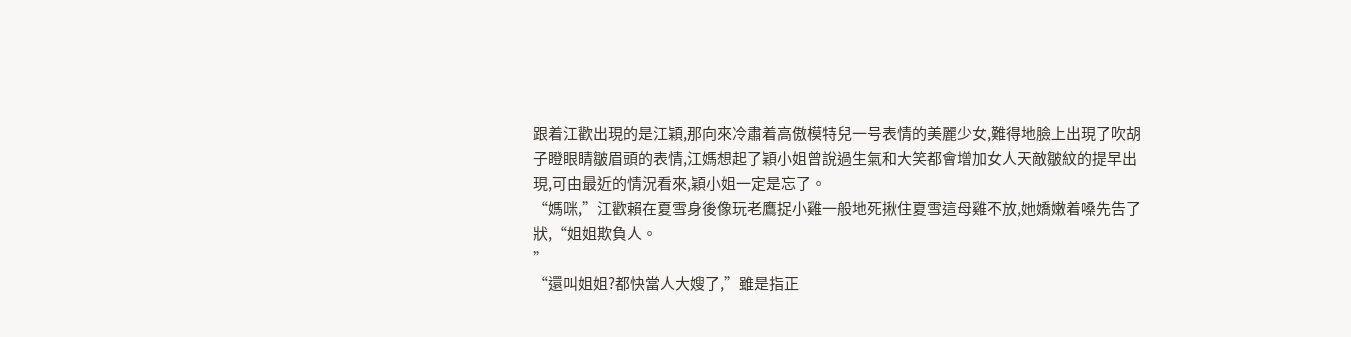跟着江歡出現的是江穎,那向來冷肅着高傲模特兒一号表情的美麗少女,難得地臉上出現了吹胡子瞪眼睛皺眉頭的表情,江媽想起了穎小姐曾說過生氣和大笑都會增加女人天敵皺紋的提早出現,可由最近的情況看來,穎小姐一定是忘了。
“媽咪,”江歡賴在夏雪身後像玩老鷹捉小雞一般地死揪住夏雪這母雞不放,她嬌嫩着嗓先告了狀,“姐姐欺負人。
”
“還叫姐姐?都快當人大嫂了,”雖是指正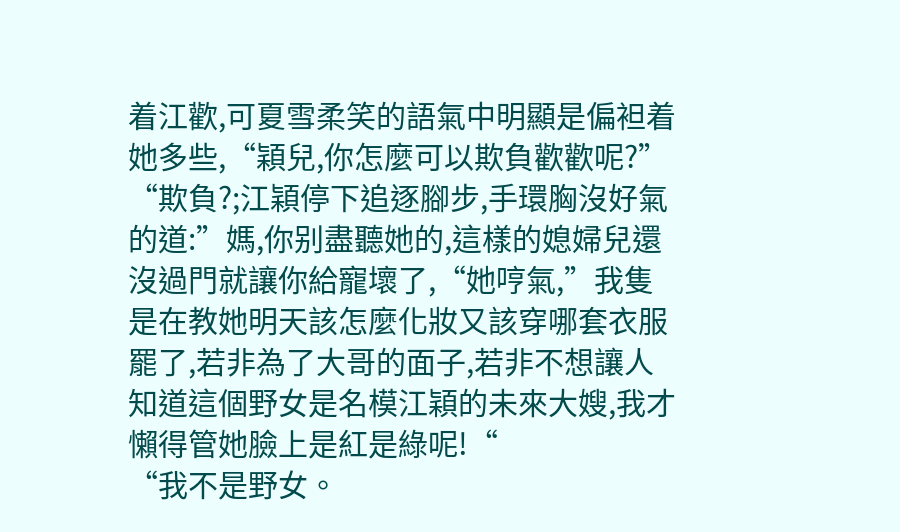着江歡,可夏雪柔笑的語氣中明顯是偏袒着她多些,“穎兒,你怎麼可以欺負歡歡呢?”
“欺負?;江穎停下追逐腳步,手環胸沒好氣的道:”媽,你别盡聽她的,這樣的媳婦兒還沒過門就讓你給寵壞了,“她哼氣,”我隻是在教她明天該怎麼化妝又該穿哪套衣服罷了,若非為了大哥的面子,若非不想讓人知道這個野女是名模江穎的未來大嫂,我才懶得管她臉上是紅是綠呢!“
“我不是野女。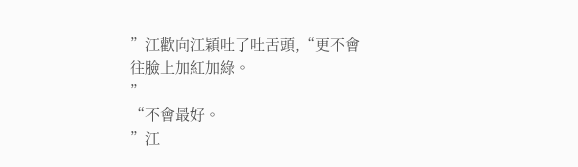”江歡向江穎吐了吐舌頭,“更不會往臉上加紅加綠。
”
“不會最好。
”江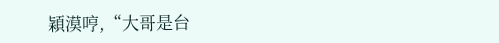穎漠哼,“大哥是台